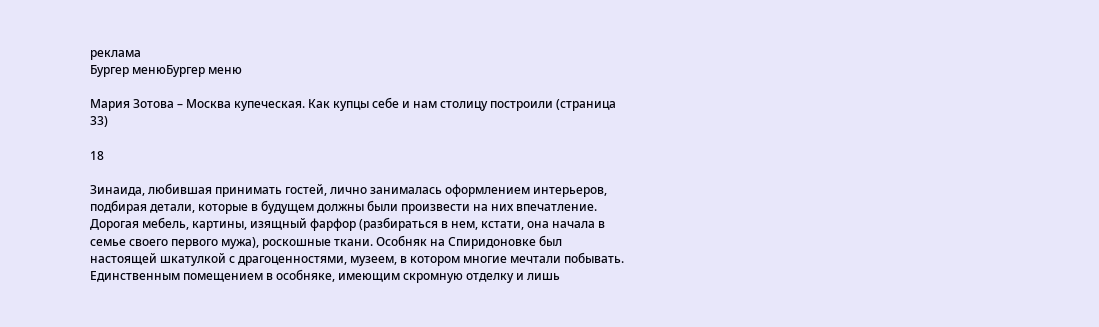реклама
Бургер менюБургер меню

Мария Зотова – Москва купеческая. Как купцы себе и нам столицу построили (страница 33)

18

Зинаида, любившая принимать гостей, лично занималась оформлением интерьеров, подбирая детали, которые в будущем должны были произвести на них впечатление. Дорогая мебель, картины, изящный фарфор (разбираться в нем, кстати, она начала в семье своего первого мужа), роскошные ткани. Особняк на Спиридоновке был настоящей шкатулкой с драгоценностями, музеем, в котором многие мечтали побывать. Единственным помещением в особняке, имеющим скромную отделку и лишь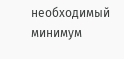необходимый минимум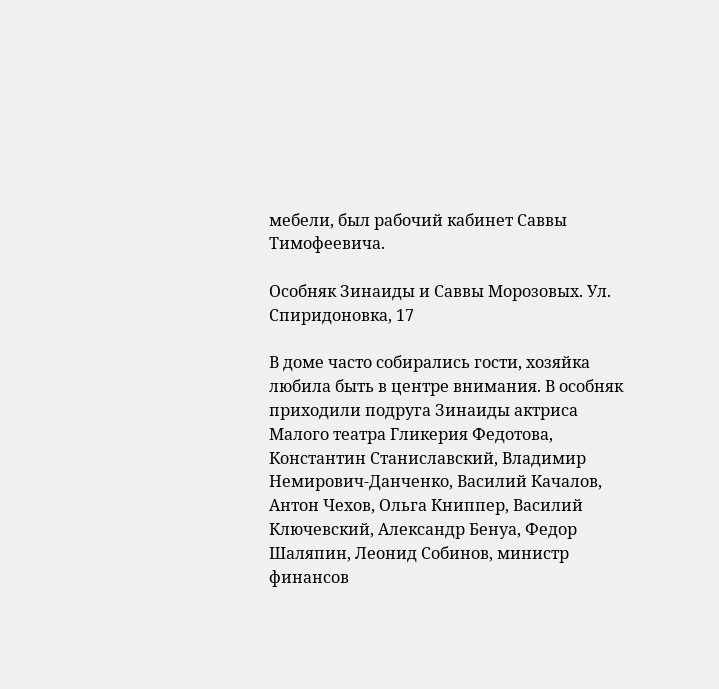мебели, был рабочий кабинет Саввы Тимофеевича.

Особняк Зинаиды и Саввы Морозовых. Ул. Спиридоновка, 17

В доме часто собирались гости, хозяйка любила быть в центре внимания. В особняк приходили подруга Зинаиды актриса Малого театра Гликерия Федотова, Константин Станиславский, Владимир Немирович-Данченко, Василий Качалов, Антон Чехов, Ольга Книппер, Василий Ключевский, Александр Бенуа, Федор Шаляпин, Леонид Собинов, министр финансов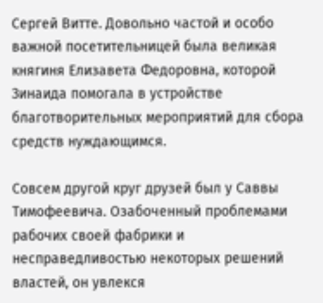Сергей Витте. Довольно частой и особо важной посетительницей была великая княгиня Елизавета Федоровна, которой Зинаида помогала в устройстве благотворительных мероприятий для сбора средств нуждающимся.

Совсем другой круг друзей был у Саввы Тимофеевича. Озабоченный проблемами рабочих своей фабрики и несправедливостью некоторых решений властей, он увлекся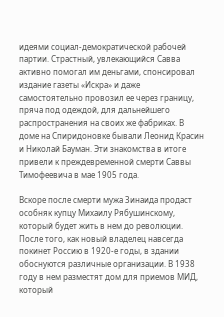идеями социал-демократической рабочей партии. Страстный, увлекающийся Савва активно помогал им деньгами, спонсировал издание газеты «Искра» и даже самостоятельно провозил ее через границу, пряча под одеждой, для дальнейшего распространения на своих же фабриках. В доме на Спиридоновке бывали Леонид Красин и Николай Бауман. Эти знакомства в итоге привели к преждевременной смерти Саввы Тимофеевича в мае 1905 года.

Вскоре после смерти мужа Зинаида продаст особняк купцу Михаилу Рябушинскому, который будет жить в нем до революции. После того, как новый владелец навсегда покинет Россию в 1920-е годы, в здании обоснуются различные организации. В 1938 году в нем разместят дом для приемов МИД, который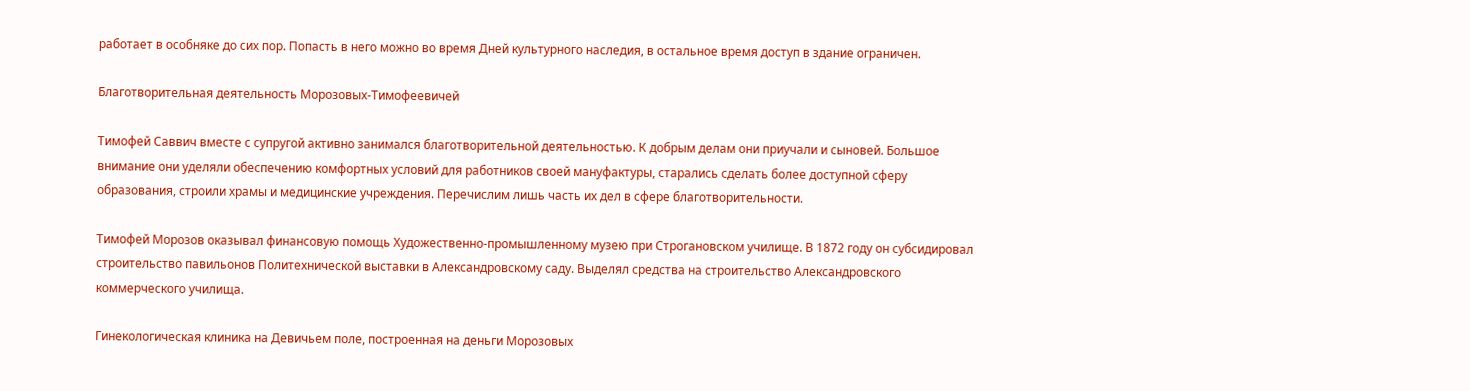работает в особняке до сих пор. Попасть в него можно во время Дней культурного наследия, в остальное время доступ в здание ограничен.

Благотворительная деятельность Морозовых-Тимофеевичей

Тимофей Саввич вместе с супругой активно занимался благотворительной деятельностью. К добрым делам они приучали и сыновей. Большое внимание они уделяли обеспечению комфортных условий для работников своей мануфактуры, старались сделать более доступной сферу образования, строили храмы и медицинские учреждения. Перечислим лишь часть их дел в сфере благотворительности.

Тимофей Морозов оказывал финансовую помощь Художественно-промышленному музею при Строгановском училище. В 1872 году он субсидировал строительство павильонов Политехнической выставки в Александровскому саду. Выделял средства на строительство Александровского коммерческого училища.

Гинекологическая клиника на Девичьем поле, построенная на деньги Морозовых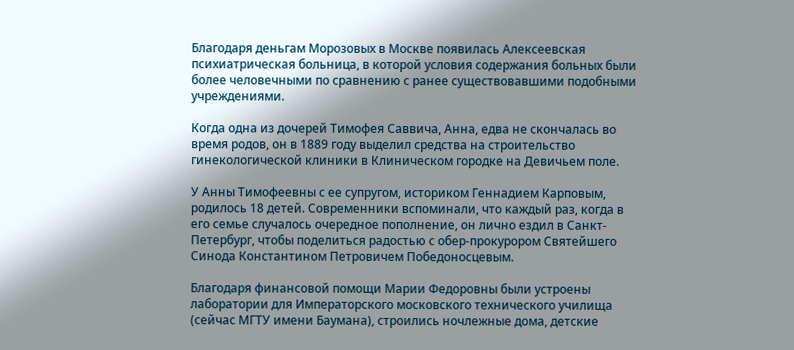Благодаря деньгам Морозовых в Москве появилась Алексеевская психиатрическая больница, в которой условия содержания больных были более человечными по сравнению с ранее существовавшими подобными учреждениями.

Когда одна из дочерей Тимофея Саввича, Анна, едва не скончалась во время родов, он в 1889 году выделил средства на строительство гинекологической клиники в Клиническом городке на Девичьем поле.

У Анны Тимофеевны с ее супругом, историком Геннадием Карповым, родилось 18 детей. Современники вспоминали, что каждый раз, когда в его семье случалось очередное пополнение, он лично ездил в Санкт-Петербург, чтобы поделиться радостью с обер-прокурором Святейшего Синода Константином Петровичем Победоносцевым.

Благодаря финансовой помощи Марии Федоровны были устроены лаборатории для Императорского московского технического училища (сейчас МГТУ имени Баумана), строились ночлежные дома, детские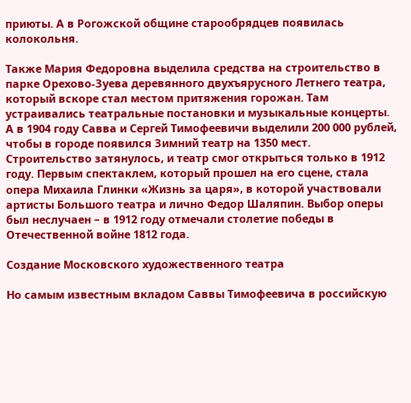приюты. А в Рогожской общине старообрядцев появилась колокольня.

Также Мария Федоровна выделила средства на строительство в парке Орехово-Зуева деревянного двухъярусного Летнего театра, который вскоре стал местом притяжения горожан. Там устраивались театральные постановки и музыкальные концерты. А в 1904 году Савва и Сергей Тимофеевичи выделили 200 000 рублей, чтобы в городе появился Зимний театр на 1350 мест. Строительство затянулось, и театр смог открыться только в 1912 году. Первым спектаклем, который прошел на его сцене, стала опера Михаила Глинки «Жизнь за царя», в которой участвовали артисты Большого театра и лично Федор Шаляпин. Выбор оперы был неслучаен – в 1912 году отмечали столетие победы в Отечественной войне 1812 года.

Создание Московского художественного театра

Но самым известным вкладом Саввы Тимофеевича в российскую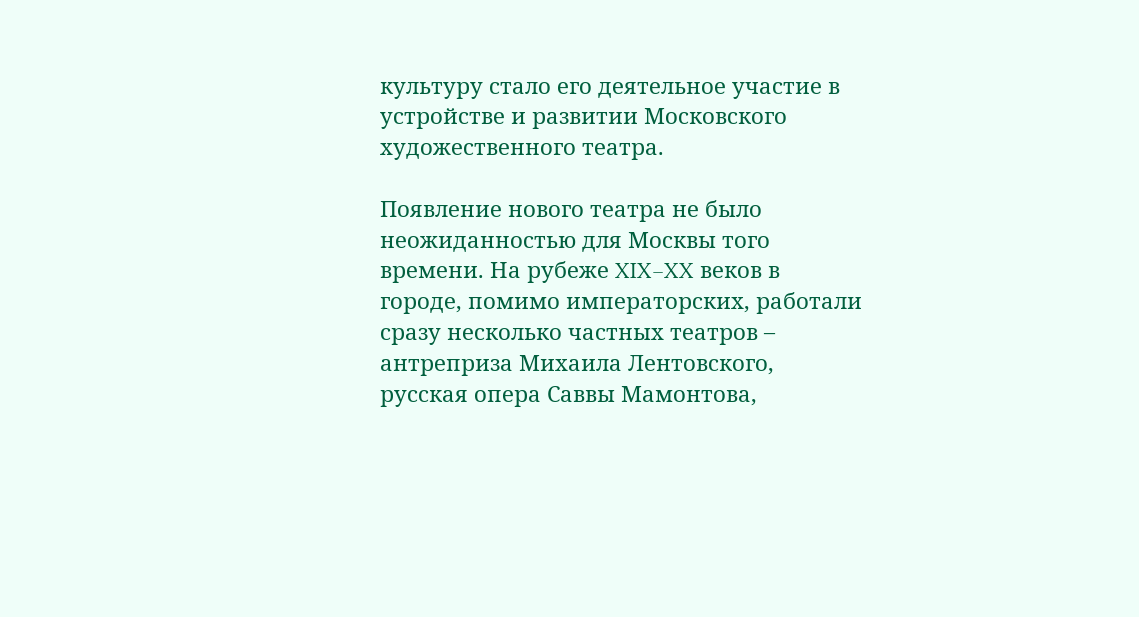культуру стало его деятельное участие в устройстве и развитии Московского художественного театра.

Появление нового театра не было неожиданностью для Москвы того времени. На рубеже XIX–XX веков в городе, помимо императорских, работали сразу несколько частных театров – антреприза Михаила Лентовского, русская опера Саввы Мамонтова,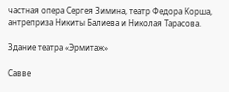частная опера Сергея Зимина, театр Федора Корша, антреприза Никиты Балиева и Николая Тарасова.

Здание театра «Эрмитаж»

Савве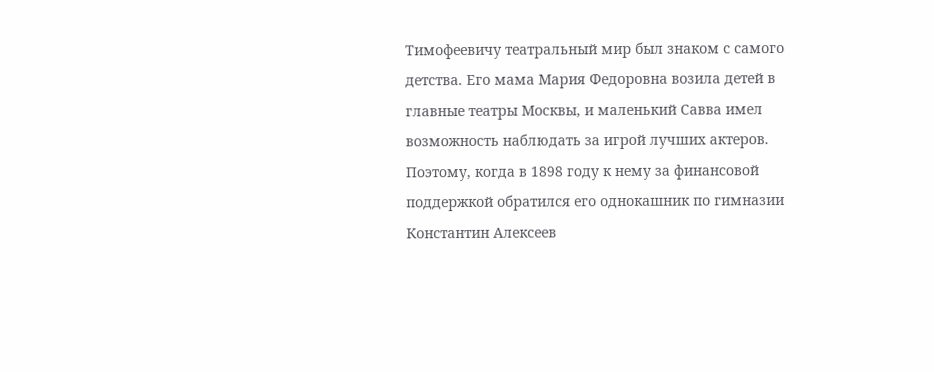Тимофеевичу театральный мир был знаком с самого детства. Его мама Мария Федоровна возила детей в главные театры Москвы, и маленький Савва имел возможность наблюдать за игрой лучших актеров. Поэтому, когда в 1898 году к нему за финансовой поддержкой обратился его однокашник по гимназии Константин Алексеев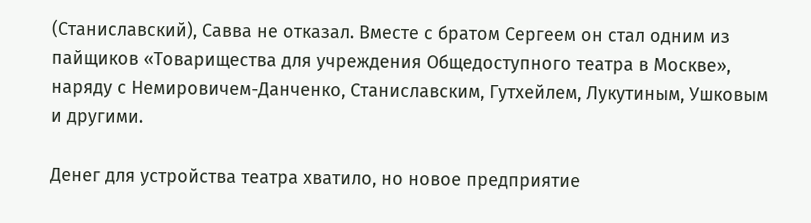(Станиславский), Савва не отказал. Вместе с братом Сергеем он стал одним из пайщиков «Товарищества для учреждения Общедоступного театра в Москве», наряду с Немировичем-Данченко, Станиславским, Гутхейлем, Лукутиным, Ушковым и другими.

Денег для устройства театра хватило, но новое предприятие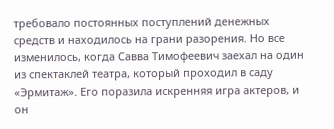требовало постоянных поступлений денежных средств и находилось на грани разорения. Но все изменилось, когда Савва Тимофеевич заехал на один из спектаклей театра, который проходил в саду «Эрмитаж». Его поразила искренняя игра актеров, и он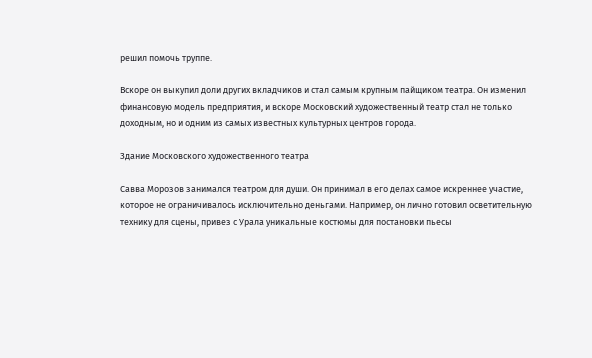решил помочь труппе.

Вскоре он выкупил доли других вкладчиков и стал самым крупным пайщиком театра. Он изменил финансовую модель предприятия, и вскоре Московский художественный театр стал не только доходным, но и одним из самых известных культурных центров города.

Здание Московского художественного театра

Савва Морозов занимался театром для души. Он принимал в его делах самое искреннее участие, которое не ограничивалось исключительно деньгами. Например, он лично готовил осветительную технику для сцены, привез с Урала уникальные костюмы для постановки пьесы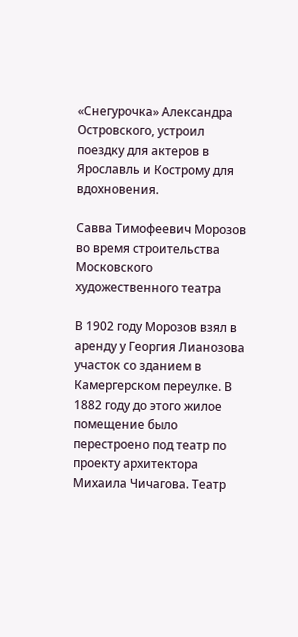«Снегурочка» Александра Островского, устроил поездку для актеров в Ярославль и Кострому для вдохновения.

Савва Тимофеевич Морозов во время строительства Московского художественного театра

В 1902 году Морозов взял в аренду у Георгия Лианозова участок со зданием в Камергерском переулке. В 1882 году до этого жилое помещение было перестроено под театр по проекту архитектора Михаила Чичагова. Театр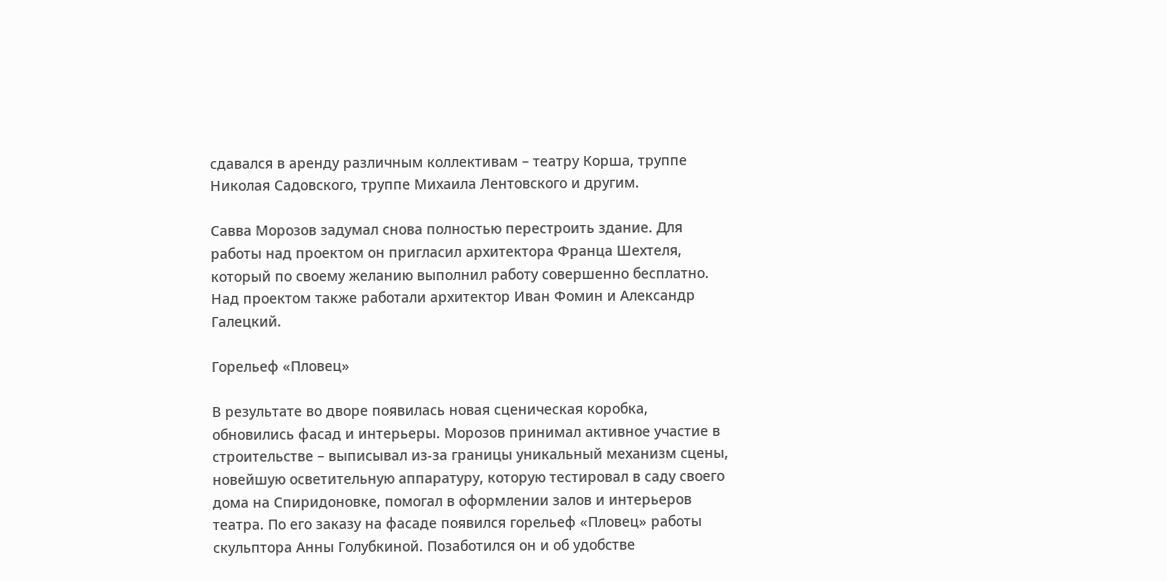сдавался в аренду различным коллективам – театру Корша, труппе Николая Садовского, труппе Михаила Лентовского и другим.

Савва Морозов задумал снова полностью перестроить здание. Для работы над проектом он пригласил архитектора Франца Шехтеля, который по своему желанию выполнил работу совершенно бесплатно. Над проектом также работали архитектор Иван Фомин и Александр Галецкий.

Горельеф «Пловец»

В результате во дворе появилась новая сценическая коробка, обновились фасад и интерьеры. Морозов принимал активное участие в строительстве – выписывал из-за границы уникальный механизм сцены, новейшую осветительную аппаратуру, которую тестировал в саду своего дома на Спиридоновке, помогал в оформлении залов и интерьеров театра. По его заказу на фасаде появился горельеф «Пловец» работы скульптора Анны Голубкиной. Позаботился он и об удобстве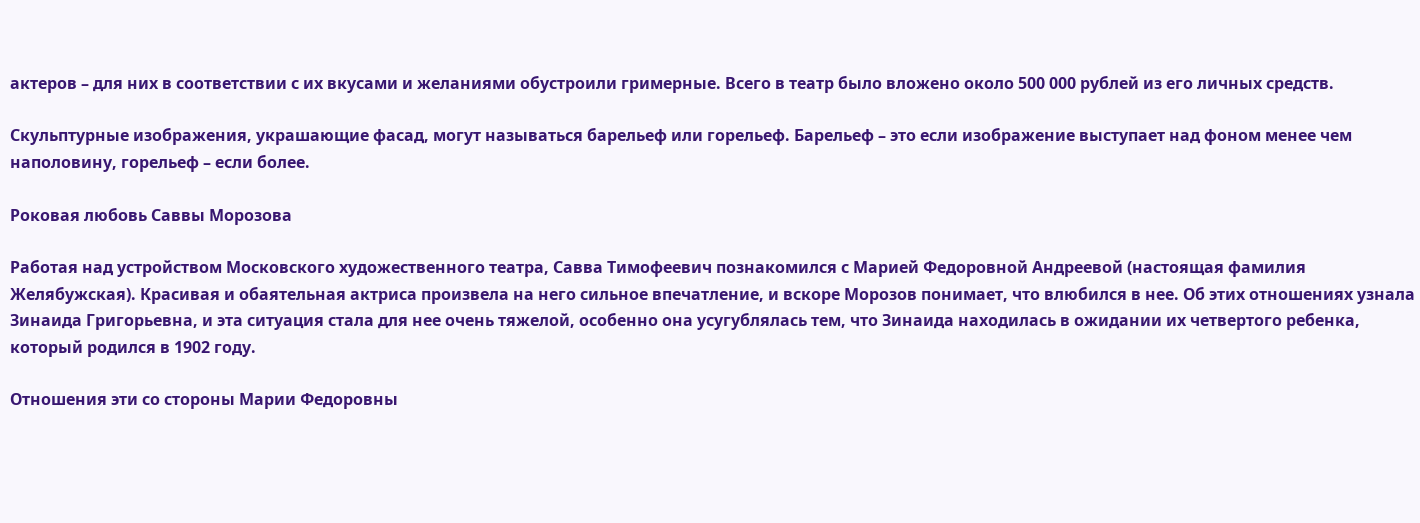актеров – для них в соответствии с их вкусами и желаниями обустроили гримерные. Всего в театр было вложено около 500 000 рублей из его личных средств.

Скульптурные изображения, украшающие фасад, могут называться барельеф или горельеф. Барельеф – это если изображение выступает над фоном менее чем наполовину, горельеф – если более.

Роковая любовь Саввы Морозова

Работая над устройством Московского художественного театра, Савва Тимофеевич познакомился с Марией Федоровной Андреевой (настоящая фамилия Желябужская). Красивая и обаятельная актриса произвела на него сильное впечатление, и вскоре Морозов понимает, что влюбился в нее. Об этих отношениях узнала Зинаида Григорьевна, и эта ситуация стала для нее очень тяжелой, особенно она усугублялась тем, что Зинаида находилась в ожидании их четвертого ребенка, который родился в 1902 году.

Отношения эти со стороны Марии Федоровны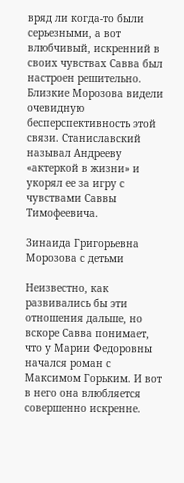вряд ли когда-то были серьезными, а вот влюбчивый, искренний в своих чувствах Савва был настроен решительно. Близкие Морозова видели очевидную бесперспективность этой связи. Станиславский называл Андрееву «актеркой в жизни» и укорял ее за игру с чувствами Саввы Тимофеевича.

Зинаида Григорьевна Морозова с детьми

Неизвестно, как развивались бы эти отношения дальше, но вскоре Савва понимает, что у Марии Федоровны начался роман с Максимом Горьким. И вот в него она влюбляется совершенно искренне.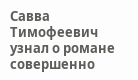Савва Тимофеевич узнал о романе совершенно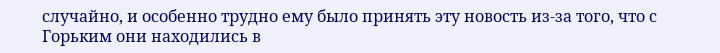случайно, и особенно трудно ему было принять эту новость из-за того, что с Горьким они находились в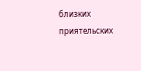близких приятельских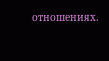отношениях.